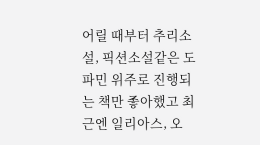어릴 때부터 추리소설, 픽션소설같은 도파민 위주로 진행되는 책만 좋아했고 최근엔 일리아스, 오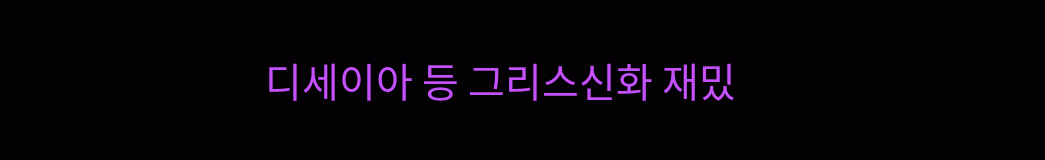디세이아 등 그리스신화 재밌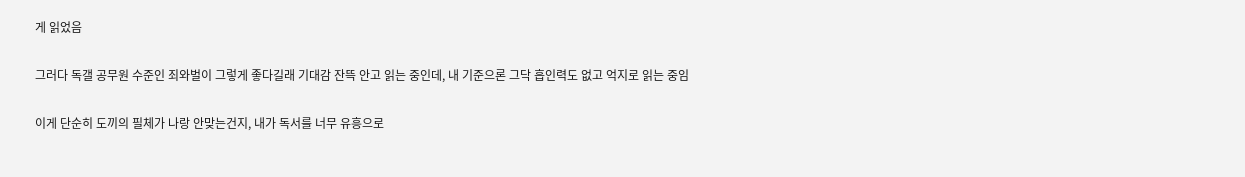게 읽었음

그러다 독갤 공무원 수준인 죄와벌이 그렇게 좋다길래 기대감 잔뜩 안고 읽는 중인데, 내 기준으론 그닥 흡인력도 없고 억지로 읽는 중임

이게 단순히 도끼의 필체가 나랑 안맞는건지, 내가 독서를 너무 유흥으로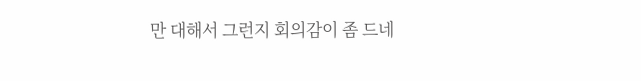만 대해서 그런지 회의감이 좀 드네